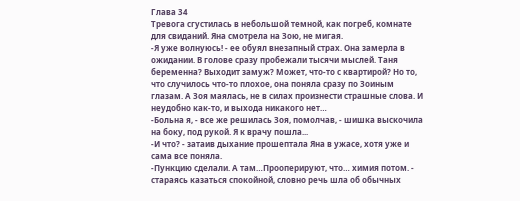Глава 34
Тревога сгустилась в небольшой темной, как погреб, комнате для свиданий. Яна смотрела на Зою, не мигая.
-Я уже волнуюсь! - ее обуял внезапный страх. Она замерла в ожидании. В голове сразу пробежали тысячи мыслей. Таня беременна? Выходит замуж? Может, что-то с квартирой? Но то, что случилось что-то плохое, она поняла сразу по Зоиным глазам. А Зоя маялась, не в силах произнести страшные слова. И неудобно как-то, и выхода никакого нет…
-Больна я, - все же решилась Зоя, помолчав, - шишка выскочила на боку, под рукой. Я к врачу пошла...
-И что? - затаив дыхание прошептала Яна в ужасе, хотя уже и сама все поняла.
-Пункцию сделали. А там…Прооперируют, что… химия потом. - стараясь казаться спокойной, словно речь шла об обычных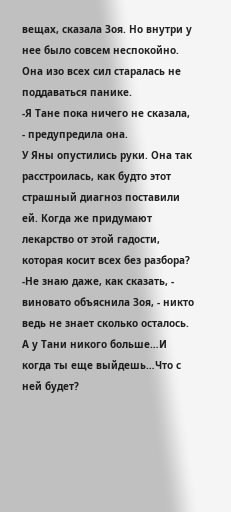вещах, сказала Зоя. Но внутри у нее было совсем неспокойно. Она изо всех сил старалась не поддаваться панике.
-Я Тане пока ничего не сказала, - предупредила она.
У Яны опустились руки. Она так расстроилась, как будто этот страшный диагноз поставили ей. Когда же придумают лекарство от этой гадости, которая косит всех без разбора?
-Не знаю даже, как сказать, - виновато объяснила Зоя, - никто ведь не знает сколько осталось. А у Тани никого больше…И когда ты еще выйдешь…Что с ней будет?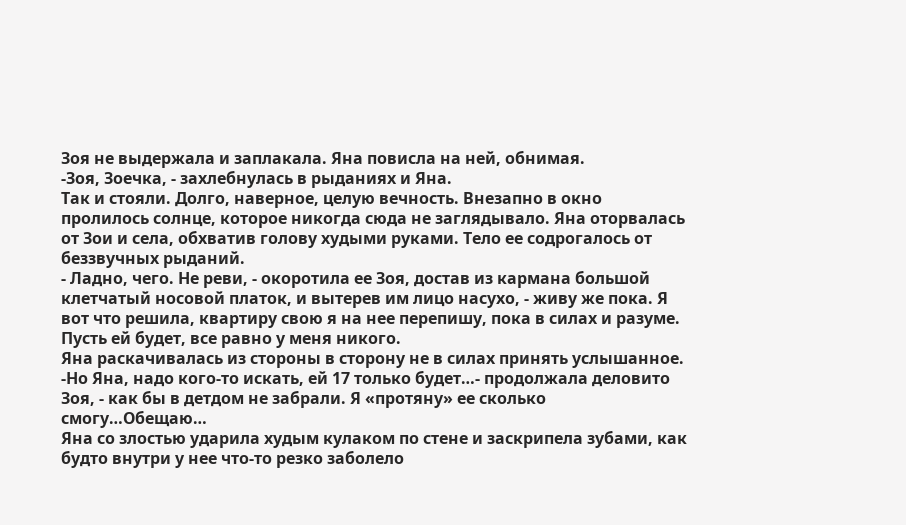Зоя не выдержала и заплакала. Яна повисла на ней, обнимая.
-Зоя, Зоечка, - захлебнулась в рыданиях и Яна.
Так и стояли. Долго, наверное, целую вечность. Внезапно в окно пролилось солнце, которое никогда сюда не заглядывало. Яна оторвалась от Зои и села, обхватив голову худыми руками. Тело ее содрогалось от беззвучных рыданий.
- Ладно, чего. Не реви, - окоротила ее Зоя, достав из кармана большой клетчатый носовой платок, и вытерев им лицо насухо, - живу же пока. Я вот что решила, квартиру свою я на нее перепишу, пока в силах и разуме. Пусть ей будет, все равно у меня никого.
Яна раскачивалась из стороны в сторону не в силах принять услышанное.
-Но Яна, надо кого-то искать, ей 17 только будет…- продолжала деловито Зоя, - как бы в детдом не забрали. Я «протяну» ее сколько смогу…Обещаю…
Яна со злостью ударила худым кулаком по стене и заскрипела зубами, как будто внутри у нее что-то резко заболело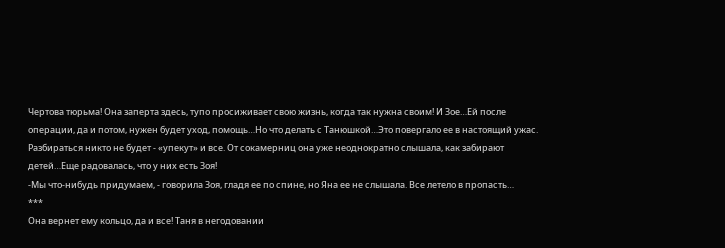Чертова тюрьма! Она заперта здесь, тупо просиживает свою жизнь, когда так нужна своим! И Зое…Ей после операции, да и потом, нужен будет уход, помощь…Но что делать с Танюшкой…Это повергало ее в настоящий ужас. Разбираться никто не будет - «упекут» и все. От сокамерниц она уже неоднократно слышала, как забирают детей…Еще радовалась, что у них есть Зоя!
-Мы что-нибудь придумаем, - говорила Зоя, гладя ее по спине, но Яна ее не слышала. Все летело в пропасть…
***
Она вернет ему кольцо, да и все! Таня в негодовании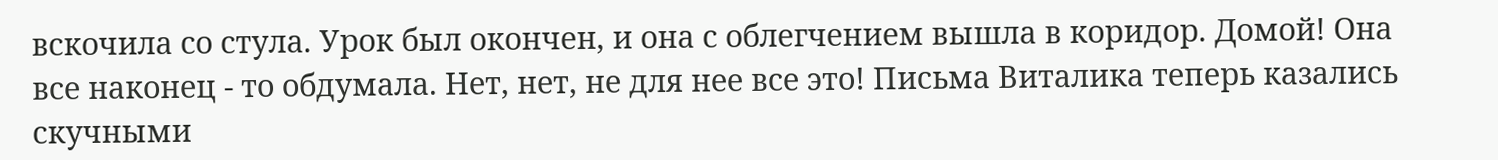вскочила со стула. Урок был окончен, и она с облегчением вышла в коридор. Домой! Она все наконец - то обдумала. Нет, нет, не для нее все это! Письма Виталика теперь казались скучными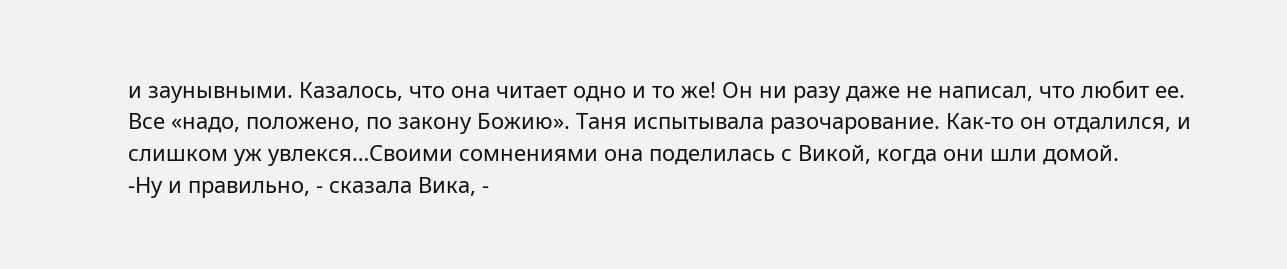и заунывными. Казалось, что она читает одно и то же! Он ни разу даже не написал, что любит ее. Все «надо, положено, по закону Божию». Таня испытывала разочарование. Как-то он отдалился, и слишком уж увлекся…Своими сомнениями она поделилась с Викой, когда они шли домой.
-Ну и правильно, - сказала Вика, -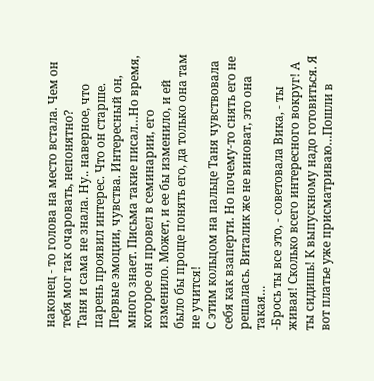наконец - то голова на место встала. Чем он тебя мог так очаровать, непонятно?
Таня и сама не знала. Ну.. наверное, что парень проявил интерес. Что он старше. Первые эмоции, чувства. Интересный он, много знает. Письма такие писал…Но время, которое он провел в семинарии, его изменило. Может, и ее бы изменило, и ей было бы проще понять его, да только она там не учится!
С этим кольцом на пальце Таня чувствовала себя как взаперти. Но почему-то снять его не решалась. Виталик же не виноват, это она такая…
-Брось ты все это, - советовала Вика, - ты живая! Сколько всего интересного вокруг! А ты сидишь! К выпускному надо готовиться. Я вот платье уже присматриваю…Пошли в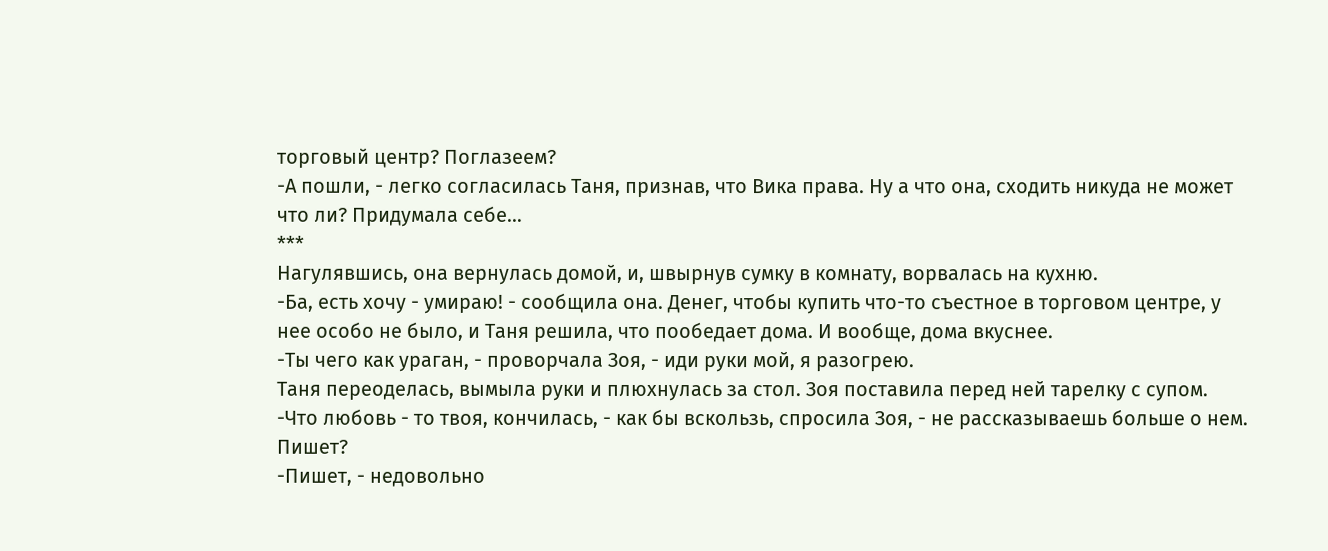торговый центр? Поглазеем?
-А пошли, - легко согласилась Таня, признав, что Вика права. Ну а что она, сходить никуда не может что ли? Придумала себе…
***
Нагулявшись, она вернулась домой, и, швырнув сумку в комнату, ворвалась на кухню.
-Ба, есть хочу - умираю! - сообщила она. Денег, чтобы купить что-то съестное в торговом центре, у нее особо не было, и Таня решила, что пообедает дома. И вообще, дома вкуснее.
-Ты чего как ураган, - проворчала Зоя, - иди руки мой, я разогрею.
Таня переоделась, вымыла руки и плюхнулась за стол. Зоя поставила перед ней тарелку с супом.
-Что любовь - то твоя, кончилась, - как бы вскользь, спросила Зоя, - не рассказываешь больше о нем. Пишет?
-Пишет, - недовольно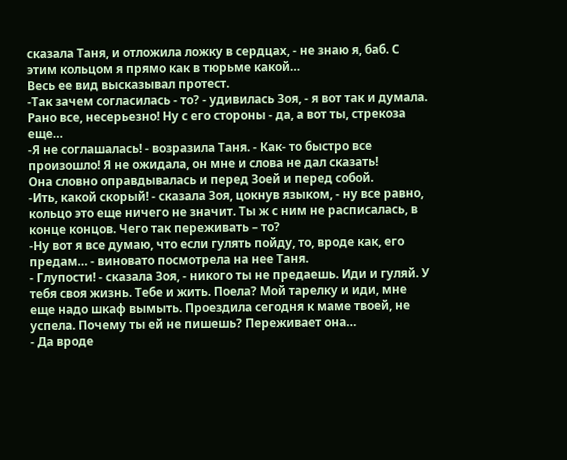сказала Таня, и отложила ложку в сердцах, - не знаю я, баб. С этим кольцом я прямо как в тюрьме какой…
Весь ее вид высказывал протест.
-Так зачем согласилась - то? - удивилась Зоя, - я вот так и думала. Рано все, несерьезно! Ну с его стороны - да, а вот ты, стрекоза еще…
-Я не соглашалась! - возразила Таня. - Как- то быстро все произошло! Я не ожидала, он мне и слова не дал сказать!
Она словно оправдывалась и перед Зоей и перед собой.
-Ить, какой скорый! - сказала Зоя, цокнув языком, - ну все равно, кольцо это еще ничего не значит. Ты ж с ним не расписалась, в конце концов. Чего так переживать – то?
-Ну вот я все думаю, что если гулять пойду, то, вроде как, его предам… - виновато посмотрела на нее Таня.
- Глупости! - сказала Зоя, - никого ты не предаешь. Иди и гуляй. У тебя своя жизнь. Тебе и жить. Поела? Мой тарелку и иди, мне еще надо шкаф вымыть. Проездила сегодня к маме твоей, не успела. Почему ты ей не пишешь? Переживает она…
- Да вроде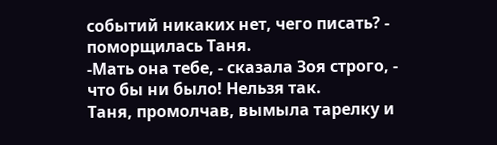событий никаких нет, чего писать? - поморщилась Таня.
-Мать она тебе, - сказала Зоя строго, - что бы ни было! Нельзя так.
Таня, промолчав, вымыла тарелку и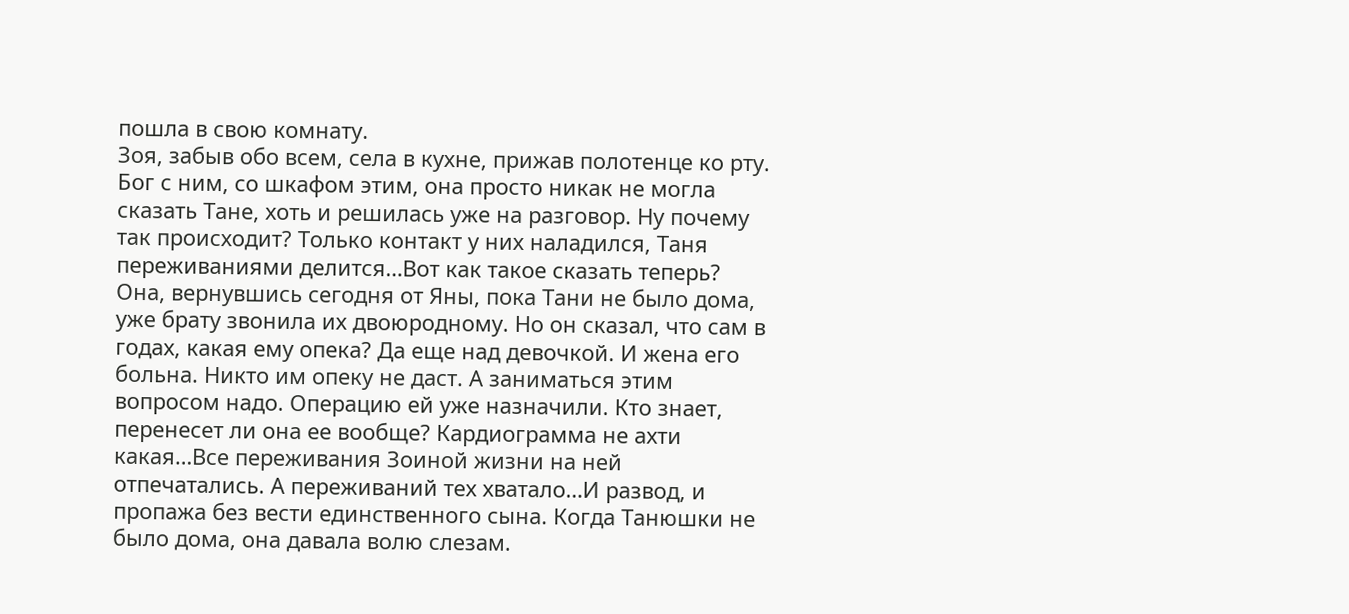пошла в свою комнату.
Зоя, забыв обо всем, села в кухне, прижав полотенце ко рту. Бог с ним, со шкафом этим, она просто никак не могла сказать Тане, хоть и решилась уже на разговор. Ну почему так происходит? Только контакт у них наладился, Таня переживаниями делится…Вот как такое сказать теперь? Она, вернувшись сегодня от Яны, пока Тани не было дома, уже брату звонила их двоюродному. Но он сказал, что сам в годах, какая ему опека? Да еще над девочкой. И жена его больна. Никто им опеку не даст. А заниматься этим вопросом надо. Операцию ей уже назначили. Кто знает, перенесет ли она ее вообще? Кардиограмма не ахти какая…Все переживания Зоиной жизни на ней отпечатались. А переживаний тех хватало…И развод, и пропажа без вести единственного сына. Когда Танюшки не было дома, она давала волю слезам.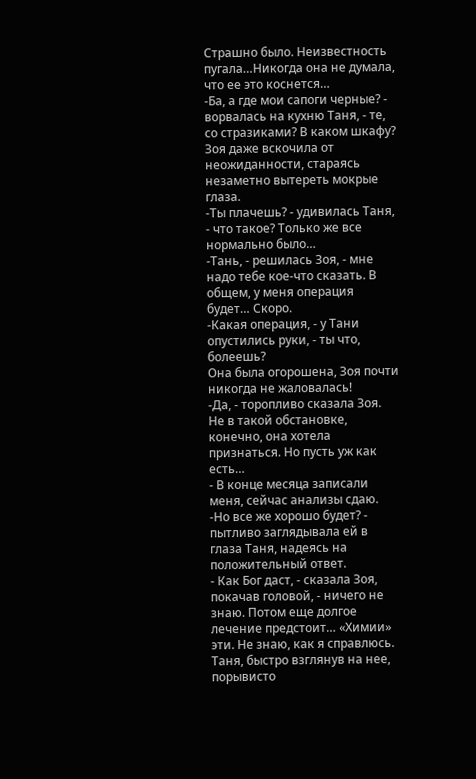Страшно было. Неизвестность пугала…Никогда она не думала, что ее это коснется…
-Ба, а где мои сапоги черные? - ворвалась на кухню Таня, - те, со стразиками? В каком шкафу?
Зоя даже вскочила от неожиданности, стараясь незаметно вытереть мокрые глаза.
-Ты плачешь? - удивилась Таня, - что такое? Только же все нормально было…
-Тань, - решилась Зоя, - мне надо тебе кое-что сказать. В общем, у меня операция будет… Скоро.
-Какая операция, - у Тани опустились руки, - ты что, болеешь?
Она была огорошена, Зоя почти никогда не жаловалась!
-Да, - торопливо сказала Зоя. Не в такой обстановке, конечно, она хотела признаться. Но пусть уж как есть…
- В конце месяца записали меня, сейчас анализы сдаю.
-Но все же хорошо будет? - пытливо заглядывала ей в глаза Таня, надеясь на положительный ответ.
- Как Бог даст, - сказала Зоя, покачав головой, - ничего не знаю. Потом еще долгое лечение предстоит… «Химии» эти. Не знаю, как я справлюсь.
Таня, быстро взглянув на нее, порывисто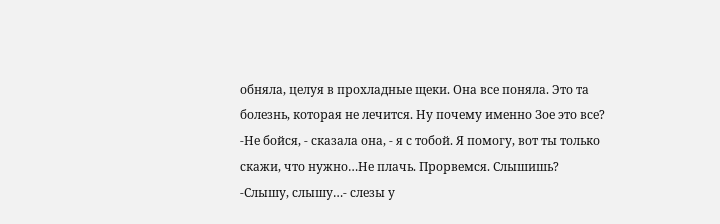обняла, целуя в прохладные щеки. Она все поняла. Это та болезнь, которая не лечится. Ну почему именно Зое это все?
-Не бойся, - сказала она, - я с тобой. Я помогу, вот ты только скажи, что нужно…Не плачь. Прорвемся. Слышишь?
-Слышу, слышу…- слезы у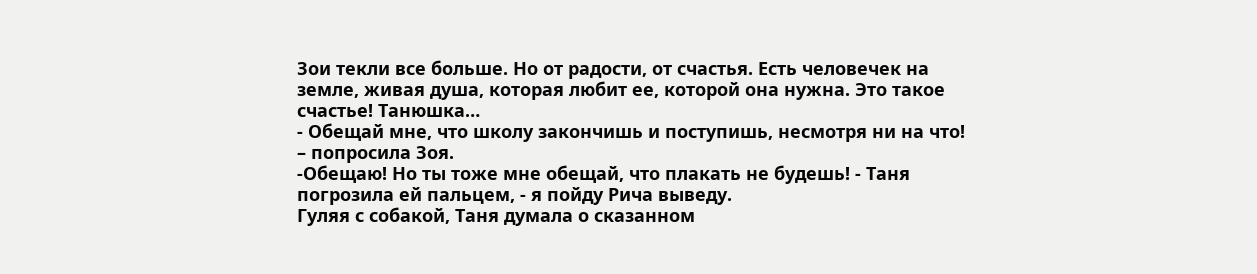Зои текли все больше. Но от радости, от счастья. Есть человечек на земле, живая душа, которая любит ее, которой она нужна. Это такое счастье! Танюшка…
- Обещай мне, что школу закончишь и поступишь, несмотря ни на что! – попросила Зоя.
-Обещаю! Но ты тоже мне обещай, что плакать не будешь! - Таня погрозила ей пальцем, - я пойду Рича выведу.
Гуляя с собакой, Таня думала о сказанном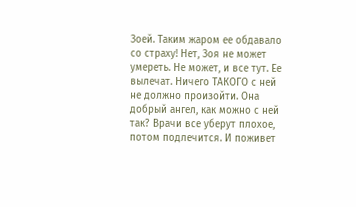Зоей. Таким жаром ее обдавало со страху! Нет, Зоя не может умереть. Не может, и все тут. Ее вылечат. Ничего ТАКОГО с ней не должно произойти. Она добрый ангел, как можно с ней так? Врачи все уберут плохое, потом подлечится. И поживет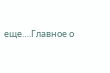еще….Главное о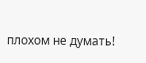плохом не думать!